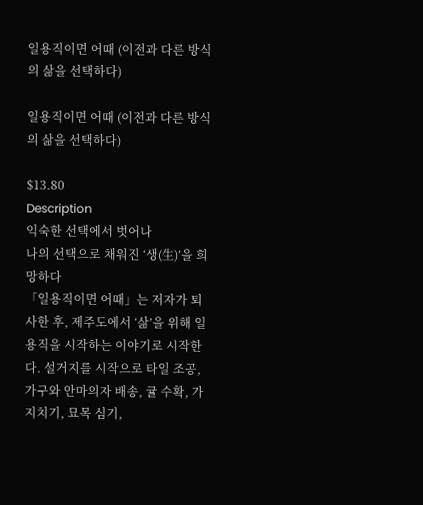일용직이면 어때 (이전과 다른 방식의 삶을 선택하다)

일용직이면 어때 (이전과 다른 방식의 삶을 선택하다)

$13.80
Description
익숙한 선택에서 벗어나
나의 선택으로 채워진 ‘생(生)’을 희망하다
「일용직이면 어때」는 저자가 퇴사한 후, 제주도에서 ‘삶’을 위해 일용직을 시작하는 이야기로 시작한다. 설거지를 시작으로 타일 조공, 가구와 안마의자 배송, 귤 수확, 가지치기, 묘목 심기,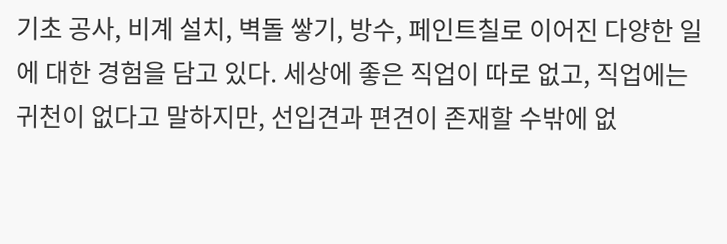기초 공사, 비계 설치, 벽돌 쌓기, 방수, 페인트칠로 이어진 다양한 일에 대한 경험을 담고 있다. 세상에 좋은 직업이 따로 없고, 직업에는 귀천이 없다고 말하지만, 선입견과 편견이 존재할 수밖에 없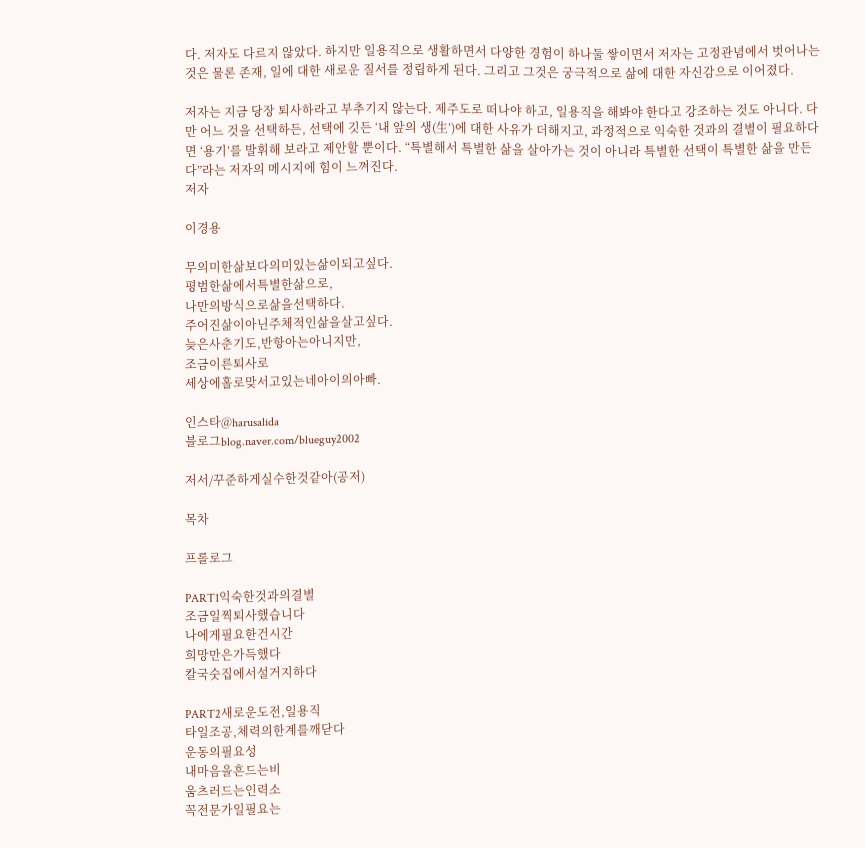다. 저자도 다르지 않았다. 하지만 일용직으로 생활하면서 다양한 경험이 하나둘 쌓이면서 저자는 고정관념에서 벗어나는 것은 물론 존재, 일에 대한 새로운 질서를 정립하게 된다. 그리고 그것은 궁극적으로 삶에 대한 자신감으로 이어졌다.

저자는 지금 당장 퇴사하라고 부추기지 않는다. 제주도로 떠나야 하고, 일용직을 해봐야 한다고 강조하는 것도 아니다. 다만 어느 것을 선택하든, 선택에 깃든 ‘내 앞의 생(生’)에 대한 사유가 더해지고, 과정적으로 익숙한 것과의 결별이 필요하다면 ‘용기’를 발휘해 보라고 제안할 뿐이다. “특별해서 특별한 삶을 살아가는 것이 아니라 특별한 선택이 특별한 삶을 만든다”라는 저자의 메시지에 힘이 느껴진다.
저자

이경용

무의미한삶보다의미있는삶이되고싶다.
평범한삶에서특별한삶으로,
나만의방식으로삶을선택하다.
주어진삶이아닌주체적인삶을살고싶다.
늦은사춘기도,반항아는아니지만,
조금이른퇴사로
세상에홀로맞서고있는네아이의아빠.

인스타@harusalida
블로그blog.naver.com/blueguy2002

저서/꾸준하게실수한것같아(공저)

목차

프롤로그

PART1익숙한것과의결별
조금일찍퇴사했습니다
나에게필요한건시간
희망만은가득했다
칼국숫집에서설거지하다

PART2새로운도전,일용직
타일조공,체력의한계를깨닫다
운동의필요성
내마음을흔드는비
움츠러드는인력소
꼭전문가일필요는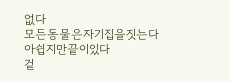없다
모든동물은자기집을짓는다
아쉽지만끝이있다
겉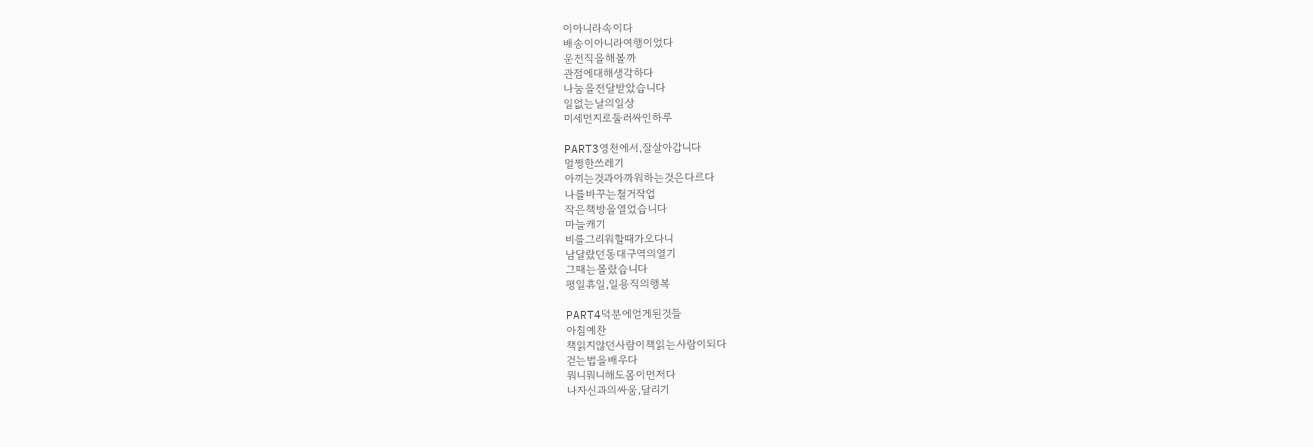이아니라속이다
배송이아니라여행이었다
운전직을해볼까
관점에대해생각하다
나눔을전달받았습니다
일없는날의일상
미세먼지로둘러싸인하루

PART3영천에서,잘살아갑니다
멀쩡한쓰레기
아끼는것과아까워하는것은다르다
나를바꾸는철거작업
작은책방을열었습니다
마늘캐기
비를그리워할때가오다니
남달랐던동대구역의열기
그때는몰랐습니다
평일휴일,일용직의행복

PART4덕분에얻게된것들
아침예찬
책읽지않던사람이책읽는사람이되다
걷는법을배우다
뭐니뭐니해도몸이먼저다
나자신과의싸움,달리기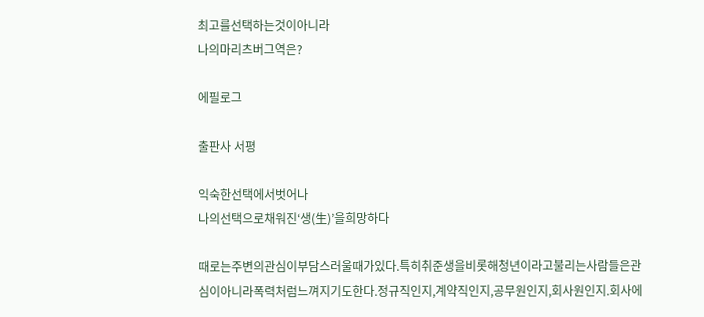최고를선택하는것이아니라
나의마리츠버그역은?

에필로그

출판사 서평

익숙한선택에서벗어나
나의선택으로채워진‘생(生)’을희망하다

때로는주변의관심이부담스러울때가있다.특히취준생을비롯해청년이라고불리는사람들은관심이아니라폭력처럼느껴지기도한다.정규직인지,계약직인지,공무원인지,회사원인지.회사에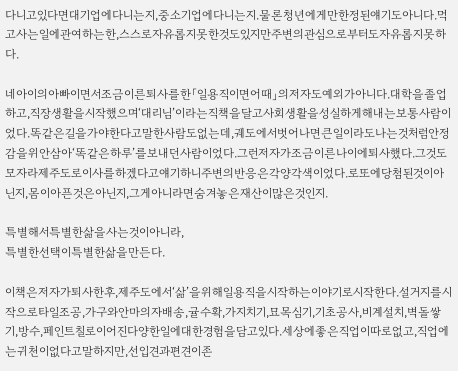다니고있다면대기업에다니는지,중소기업에다니는지.물론청년에게만한정된얘기도아니다.먹고사는일에관여하는한,스스로자유롭지못한것도있지만주변의관심으로부터도자유롭지못하다.

네아이의아빠이면서조금이른퇴사를한「일용직이면어때」의저자도예외가아니다.대학을졸업하고,직장생활을시작했으며‘대리님’이라는직책을달고사회생활을성실하게해내는보통사람이었다.똑같은길을가야한다고말한사람도없는데,궤도에서벗어나면큰일이라도나는것처럼안정감을위안삼아‘똑같은하루’를보내던사람이었다.그런저자가조금이른나이에퇴사했다.그것도모자라제주도로이사를하겠다고얘기하니주변의반응은각양각색이었다.로또에당첨된것이아닌지,몸이아픈것은아닌지,그게아니라면숨겨놓은재산이많은것인지.

특별해서특별한삶을사는것이아니라,
특별한선택이특별한삶을만든다.

이책은저자가퇴사한후,제주도에서‘삶’을위해일용직을시작하는이야기로시작한다.설거지를시작으로타일조공,가구와안마의자배송,귤수확,가지치기,묘목심기,기초공사,비계설치,벽돌쌓기,방수,페인트칠로이어진다양한일에대한경험을담고있다.세상에좋은직업이따로없고,직업에는귀천이없다고말하지만,선입견과편견이존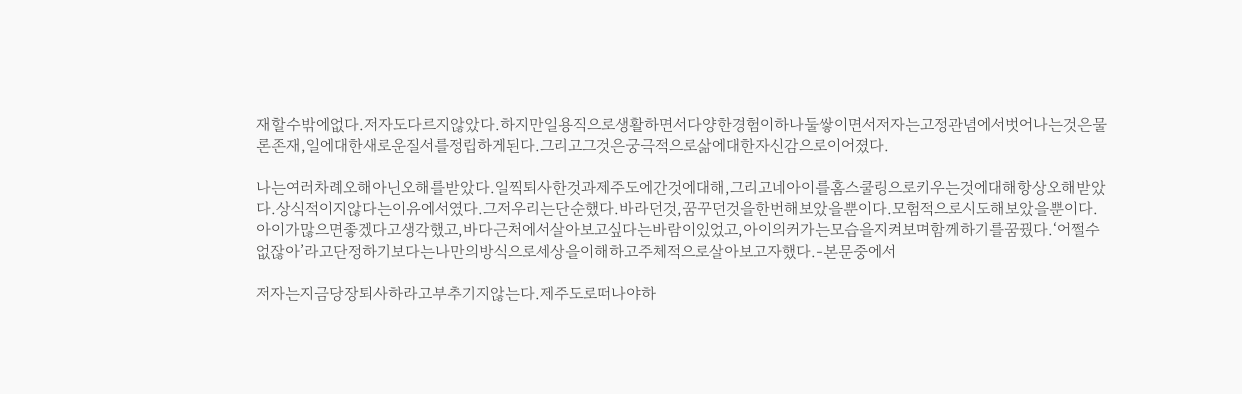재할수밖에없다.저자도다르지않았다.하지만일용직으로생활하면서다양한경험이하나둘쌓이면서저자는고정관념에서벗어나는것은물론존재,일에대한새로운질서를정립하게된다.그리고그것은궁극적으로삶에대한자신감으로이어졌다.

나는여러차례오해아닌오해를받았다.일찍퇴사한것과제주도에간것에대해,그리고네아이를홈스쿨링으로키우는것에대해항상오해받았다.상식적이지않다는이유에서였다.그저우리는단순했다.바라던것,꿈꾸던것을한번해보았을뿐이다.모험적으로시도해보았을뿐이다.아이가많으면좋겠다고생각했고,바다근처에서살아보고싶다는바람이있었고,아이의커가는모습을지켜보며함께하기를꿈꿨다.‘어쩔수없잖아’라고단정하기보다는나만의방식으로세상을이해하고주체적으로살아보고자했다.-본문중에서

저자는지금당장퇴사하라고부추기지않는다.제주도로떠나야하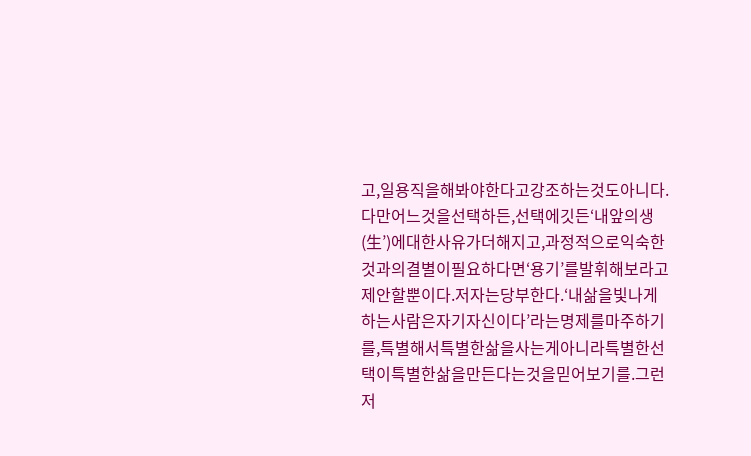고,일용직을해봐야한다고강조하는것도아니다.다만어느것을선택하든,선택에깃든‘내앞의생(生’)에대한사유가더해지고,과정적으로익숙한것과의결별이필요하다면‘용기’를발휘해보라고제안할뿐이다.저자는당부한다.‘내삶을빛나게하는사람은자기자신이다’라는명제를마주하기를,특별해서특별한삶을사는게아니라특별한선택이특별한삶을만든다는것을믿어보기를.그런저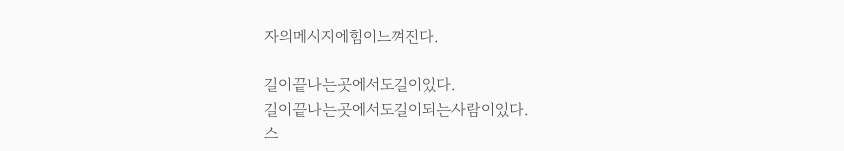자의메시지에힘이느껴진다.

길이끝나는곳에서도길이있다.
길이끝나는곳에서도길이되는사람이있다.
스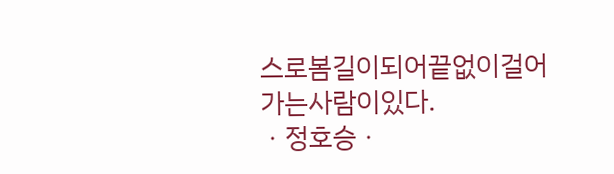스로봄길이되어끝없이걸어가는사람이있다.
ㆍ정호승ㆍ